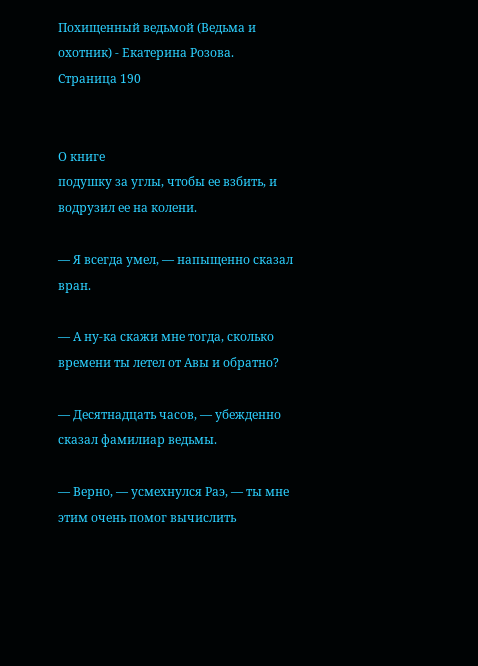Похищенный ведьмой (Ведьма и охотник) - Екатерина Розова. Страница 190


О книге
подушку за углы, чтобы ее взбить, и водрузил ее на колени.

— Я всегда умел, — напыщенно сказал вран.

— А ну-ка скажи мне тогда, сколько времени ты летел от Авы и обратно?

— Десятнадцать часов, — убежденно сказал фамилиар ведьмы.

— Верно, — усмехнулся Раэ, — ты мне этим очень помог вычислить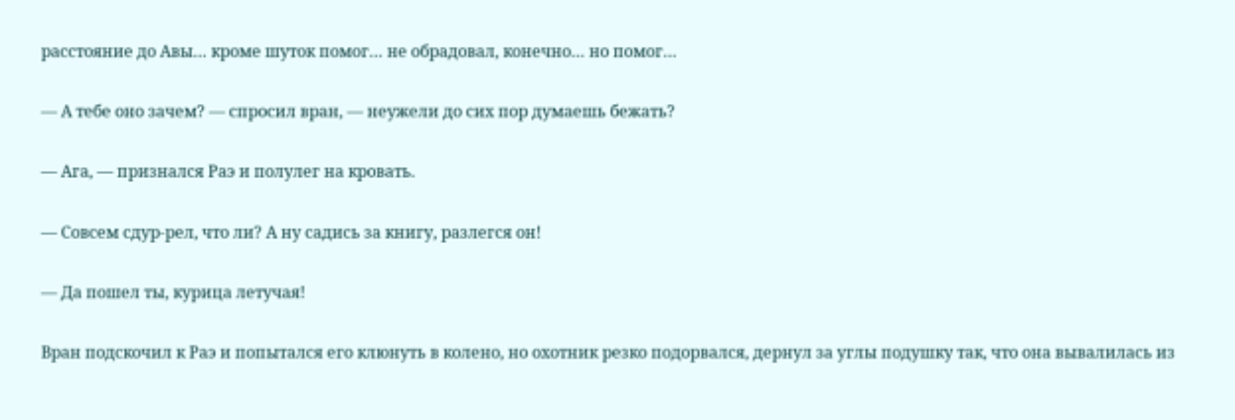расстояние до Авы… кроме шуток помог… не обрадовал, конечно… но помог…

— А тебе оно зачем? — спросил вран, — неужели до сих пор думаешь бежать?

— Ага, — признался Раэ и полулег на кровать.

— Совсем сдур-рел, что ли? А ну садись за книгу, разлегся он!

— Да пошел ты, курица летучая!

Вран подскочил к Раэ и попытался его клюнуть в колено, но охотник резко подорвался, дернул за углы подушку так, что она вывалилась из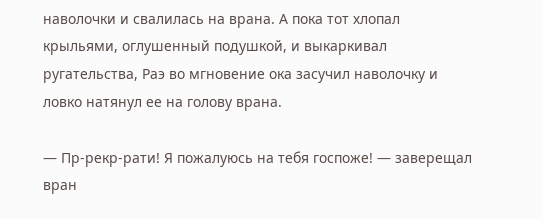наволочки и свалилась на врана. А пока тот хлопал крыльями, оглушенный подушкой, и выкаркивал ругательства, Раэ во мгновение ока засучил наволочку и ловко натянул ее на голову врана.

— Пр-рекр-рати! Я пожалуюсь на тебя госпоже! — заверещал вран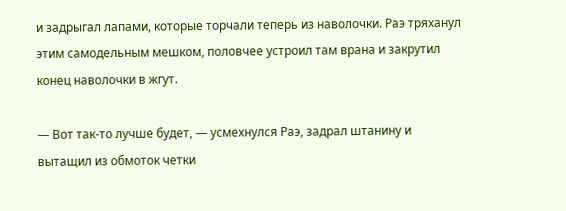и задрыгал лапами, которые торчали теперь из наволочки. Раэ тряханул этим самодельным мешком, половчее устроил там врана и закрутил конец наволочки в жгут.

— Вот так-то лучше будет, — усмехнулся Раэ, задрал штанину и вытащил из обмоток четки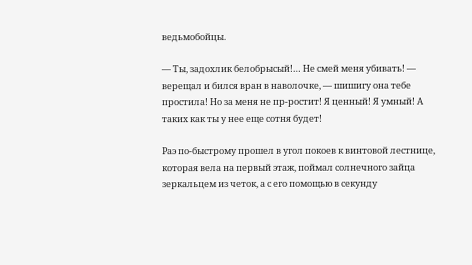ведьмобойцы.

— Ты, задохлик белобрысый!… Не смей меня убивать! — верещал и бился вран в наволочке, — шишигу она тебе простила! Но за меня не пр-ростит! Я ценный! Я умный! А таких как ты у нее еще сотня будет!

Раэ по-быстрому прошел в угол покоев к винтовой лестнице, которая вела на первый этаж, поймал солнечного зайца зеркальцем из четок, а с его помощью в секунду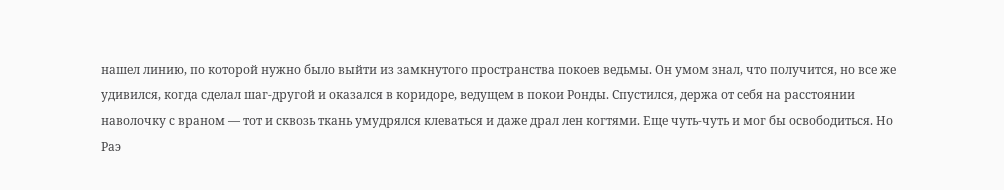нашел линию, по которой нужно было выйти из замкнутого пространства покоев ведьмы. Он умом знал, что получится, но все же удивился, когда сделал шаг-другой и оказался в коридоре, ведущем в покои Ронды. Спустился, держа от себя на расстоянии наволочку с враном — тот и сквозь ткань умудрялся клеваться и даже драл лен когтями. Еще чуть-чуть и мог бы освободиться. Но Раэ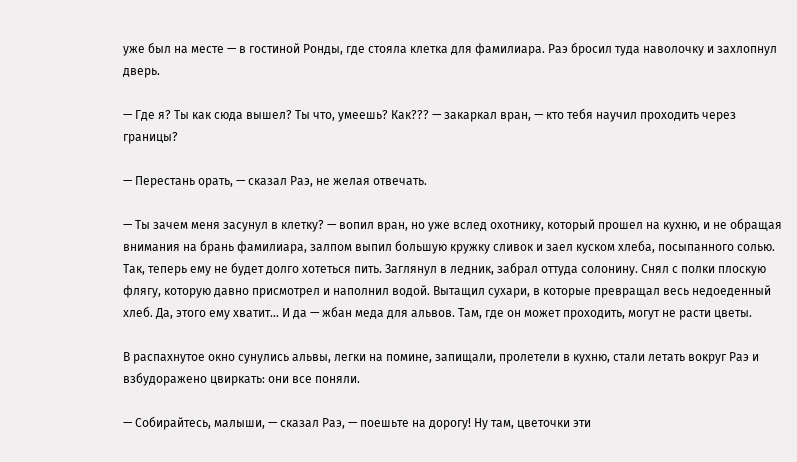уже был на месте — в гостиной Ронды, где стояла клетка для фамилиара. Раэ бросил туда наволочку и захлопнул дверь.

— Где я? Ты как сюда вышел? Ты что, умеешь? Как??? — закаркал вран, — кто тебя научил проходить через границы?

— Перестань орать, — сказал Раэ, не желая отвечать.

— Ты зачем меня засунул в клетку? — вопил вран, но уже вслед охотнику, который прошел на кухню, и не обращая внимания на брань фамилиара, залпом выпил большую кружку сливок и заел куском хлеба, посыпанного солью. Так, теперь ему не будет долго хотеться пить. Заглянул в ледник, забрал оттуда солонину. Снял с полки плоскую флягу, которую давно присмотрел и наполнил водой. Вытащил сухари, в которые превращал весь недоеденный хлеб. Да, этого ему хватит… И да — жбан меда для альвов. Там, где он может проходить, могут не расти цветы.

В распахнутое окно сунулись альвы, легки на помине, запищали, пролетели в кухню, стали летать вокруг Раэ и взбудоражено цвиркать: они все поняли.

— Собирайтесь, малыши, — сказал Раэ, — поешьте на дорогу! Ну там, цветочки эти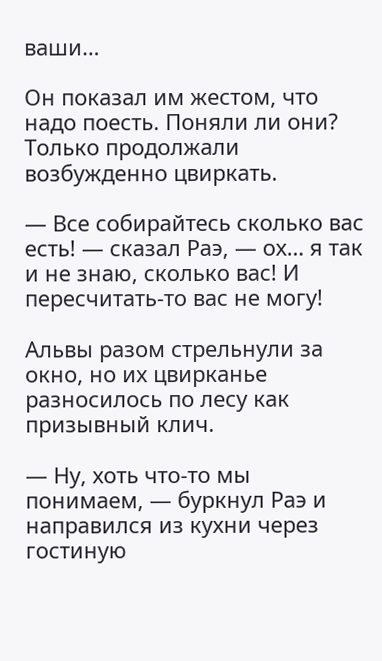ваши…

Он показал им жестом, что надо поесть. Поняли ли они? Только продолжали возбужденно цвиркать.

— Все собирайтесь сколько вас есть! — сказал Раэ, — ох… я так и не знаю, сколько вас! И пересчитать-то вас не могу!

Альвы разом стрельнули за окно, но их цвирканье разносилось по лесу как призывный клич.

— Ну, хоть что-то мы понимаем, — буркнул Раэ и направился из кухни через гостиную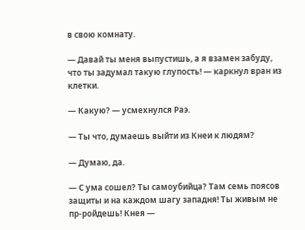в свою комнату.

— Давай ты меня выпустишь, а я взамен забуду, что ты задумал такую глупость! — каркнул вран из клетки.

— Какую? — усмехнулся Раэ.

— Ты что, думаешь выйти из Кнеи к людям?

— Думаю, да.

— С ума сошел? Ты самоубийца? Там семь поясов защиты и на каждом шагу западня! Ты живым не пр-ройдешь! Кнея —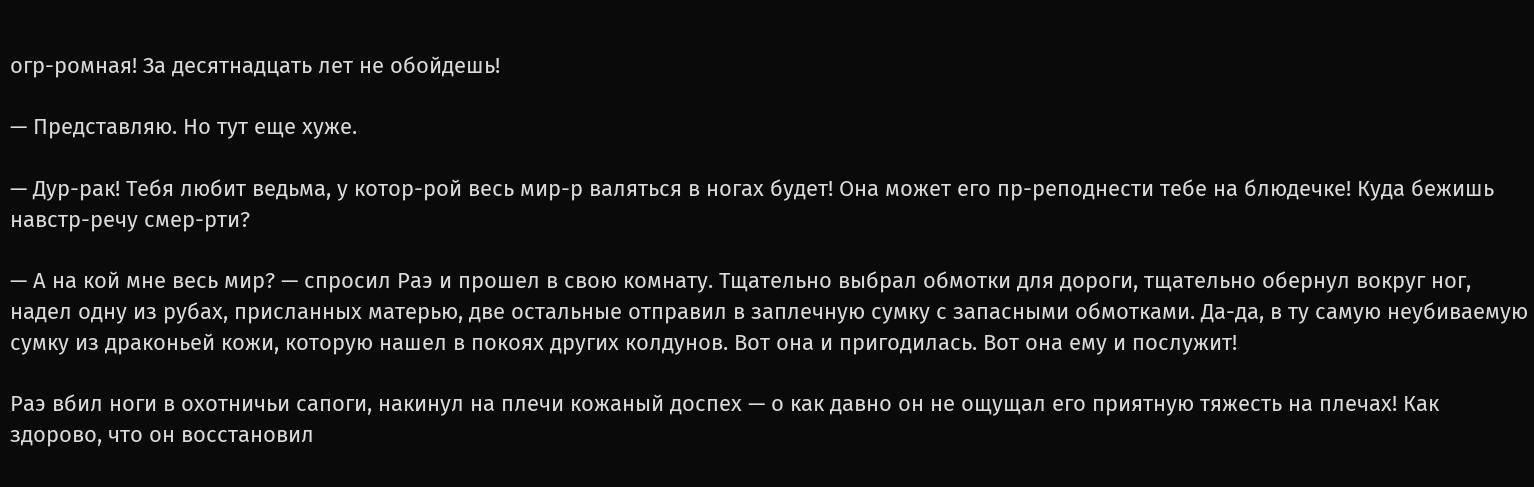огр-ромная! За десятнадцать лет не обойдешь!

— Представляю. Но тут еще хуже.

— Дур-рак! Тебя любит ведьма, у котор-рой весь мир-р валяться в ногах будет! Она может его пр-реподнести тебе на блюдечке! Куда бежишь навстр-речу смер-рти?

— А на кой мне весь мир? — спросил Раэ и прошел в свою комнату. Тщательно выбрал обмотки для дороги, тщательно обернул вокруг ног, надел одну из рубах, присланных матерью, две остальные отправил в заплечную сумку с запасными обмотками. Да-да, в ту самую неубиваемую сумку из драконьей кожи, которую нашел в покоях других колдунов. Вот она и пригодилась. Вот она ему и послужит!

Раэ вбил ноги в охотничьи сапоги, накинул на плечи кожаный доспех — о как давно он не ощущал его приятную тяжесть на плечах! Как здорово, что он восстановил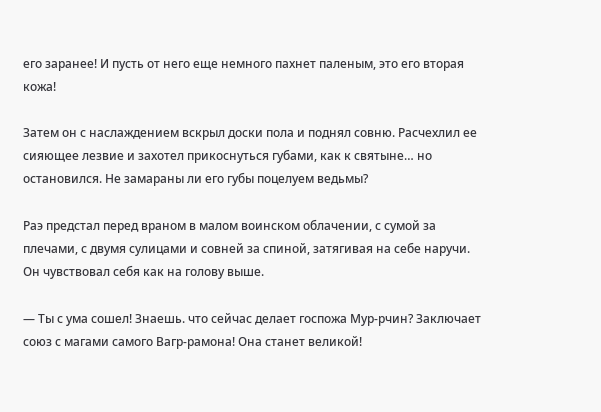его заранее! И пусть от него еще немного пахнет паленым, это его вторая кожа!

Затем он с наслаждением вскрыл доски пола и поднял совню. Расчехлил ее сияющее лезвие и захотел прикоснуться губами, как к святыне… но остановился. Не замараны ли его губы поцелуем ведьмы?

Раэ предстал перед враном в малом воинском облачении, с сумой за плечами, с двумя сулицами и совней за спиной, затягивая на себе наручи. Он чувствовал себя как на голову выше.

— Ты с ума сошел! Знаешь. что сейчас делает госпожа Мур-рчин? Заключает союз с магами самого Вагр-рамона! Она станет великой!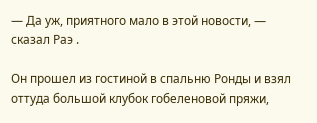— Да уж, приятного мало в этой новости, — сказал Раэ .

Он прошел из гостиной в спальню Ронды и взял оттуда большой клубок гобеленовой пряжи,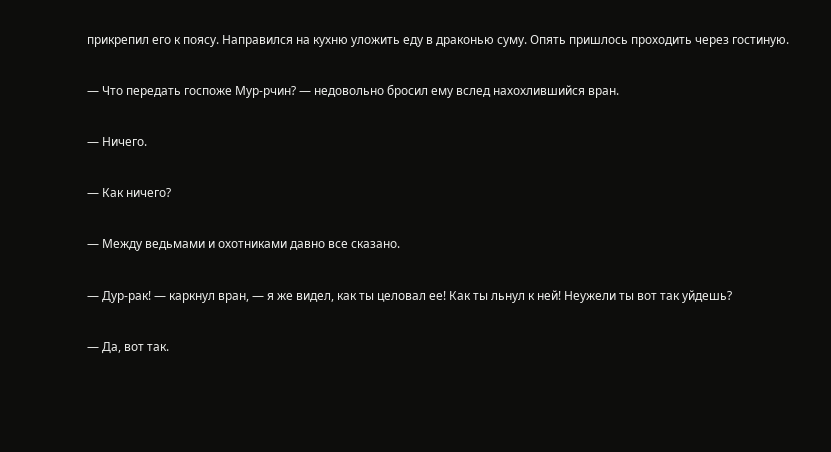прикрепил его к поясу. Направился на кухню уложить еду в драконью суму. Опять пришлось проходить через гостиную.

— Что передать госпоже Мур-рчин? — недовольно бросил ему вслед нахохлившийся вран.

— Ничего.

— Как ничего?

— Между ведьмами и охотниками давно все сказано.

— Дур-рак! — каркнул вран, — я же видел, как ты целовал ее! Как ты льнул к ней! Неужели ты вот так уйдешь?

— Да, вот так.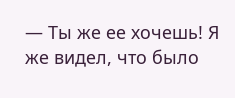— Ты же ее хочешь! Я же видел, что было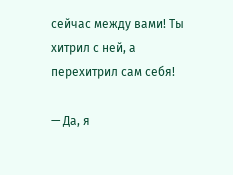сейчас между вами! Ты хитрил с ней, а перехитрил сам себя!

— Да, я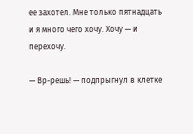ее захотел. Мне только пятнадцать и я много чего хочу. Хочу — и перехочу.

— Вр-решь! — подпрыгнул в клетке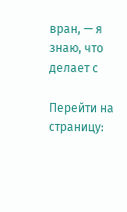вран, — я знаю, что делает с

Перейти на страницу: